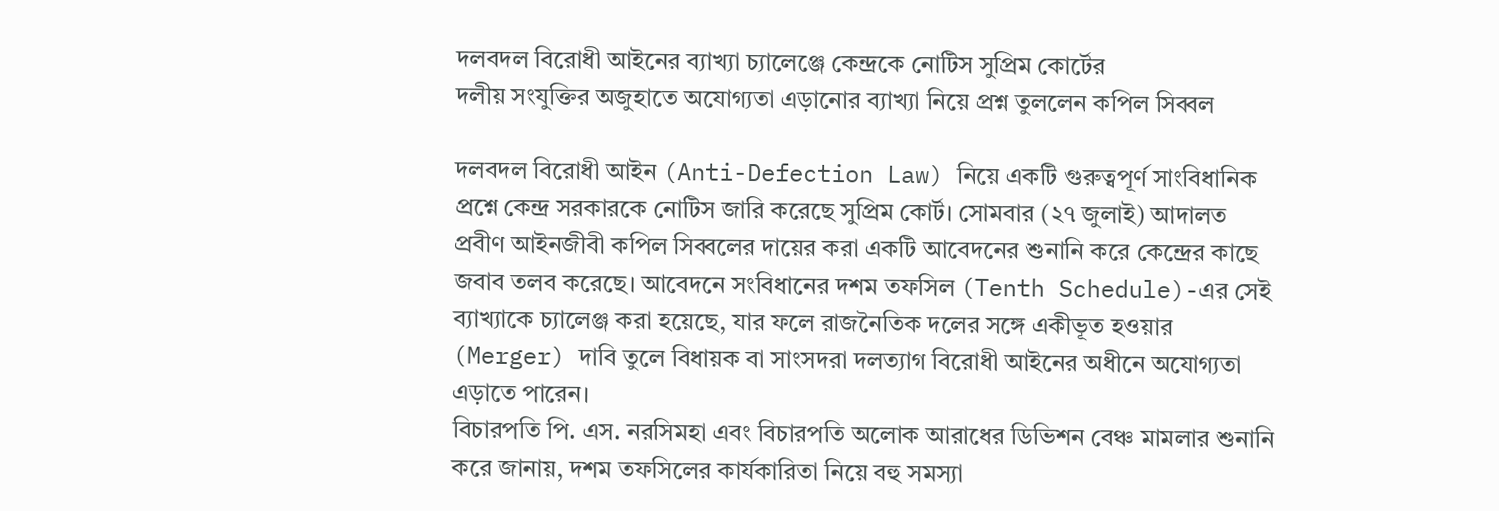দলবদল বিরোধী আইনের ব্যাখ্যা চ্যালেঞ্জে কেন্দ্রকে নোটিস সুপ্রিম কোর্টের
দলীয় সংযুক্তির অজুহাতে অযোগ্যতা এড়ানোর ব্যাখ্যা নিয়ে প্রশ্ন তুললেন কপিল সিব্বল

দলবদল বিরোধী আইন (Anti-Defection Law) নিয়ে একটি গুরুত্বপূর্ণ সাংবিধানিক প্রশ্নে কেন্দ্র সরকারকে নোটিস জারি করেছে সুপ্রিম কোর্ট। সোমবার (২৭ জুলাই) আদালত প্রবীণ আইনজীবী কপিল সিব্বলের দায়ের করা একটি আবেদনের শুনানি করে কেন্দ্রের কাছে জবাব তলব করেছে। আবেদনে সংবিধানের দশম তফসিল (Tenth Schedule)-এর সেই ব্যাখ্যাকে চ্যালেঞ্জ করা হয়েছে, যার ফলে রাজনৈতিক দলের সঙ্গে একীভূত হওয়ার (Merger) দাবি তুলে বিধায়ক বা সাংসদরা দলত্যাগ বিরোধী আইনের অধীনে অযোগ্যতা এড়াতে পারেন।
বিচারপতি পি. এস. নরসিমহা এবং বিচারপতি অলোক আরাধের ডিভিশন বেঞ্চ মামলার শুনানি করে জানায়, দশম তফসিলের কার্যকারিতা নিয়ে বহু সমস্যা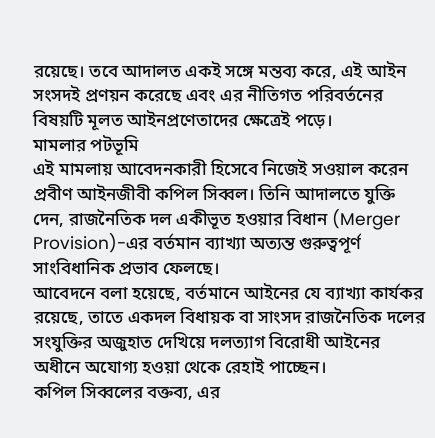রয়েছে। তবে আদালত একই সঙ্গে মন্তব্য করে, এই আইন সংসদই প্রণয়ন করেছে এবং এর নীতিগত পরিবর্তনের বিষয়টি মূলত আইনপ্রণেতাদের ক্ষেত্রেই পড়ে।
মামলার পটভূমি
এই মামলায় আবেদনকারী হিসেবে নিজেই সওয়াল করেন প্রবীণ আইনজীবী কপিল সিব্বল। তিনি আদালতে যুক্তি দেন, রাজনৈতিক দল একীভূত হওয়ার বিধান (Merger Provision)-এর বর্তমান ব্যাখ্যা অত্যন্ত গুরুত্বপূর্ণ সাংবিধানিক প্রভাব ফেলছে।
আবেদনে বলা হয়েছে, বর্তমানে আইনের যে ব্যাখ্যা কার্যকর রয়েছে, তাতে একদল বিধায়ক বা সাংসদ রাজনৈতিক দলের সংযুক্তির অজুহাত দেখিয়ে দলত্যাগ বিরোধী আইনের অধীনে অযোগ্য হওয়া থেকে রেহাই পাচ্ছেন।
কপিল সিব্বলের বক্তব্য, এর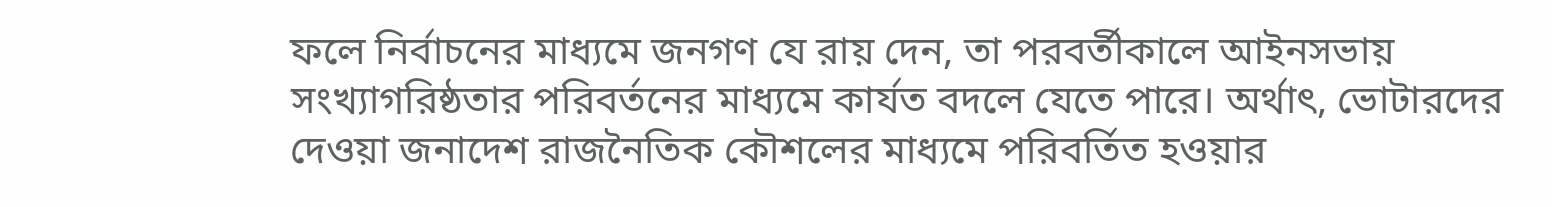ফলে নির্বাচনের মাধ্যমে জনগণ যে রায় দেন, তা পরবর্তীকালে আইনসভায় সংখ্যাগরিষ্ঠতার পরিবর্তনের মাধ্যমে কার্যত বদলে যেতে পারে। অর্থাৎ, ভোটারদের দেওয়া জনাদেশ রাজনৈতিক কৌশলের মাধ্যমে পরিবর্তিত হওয়ার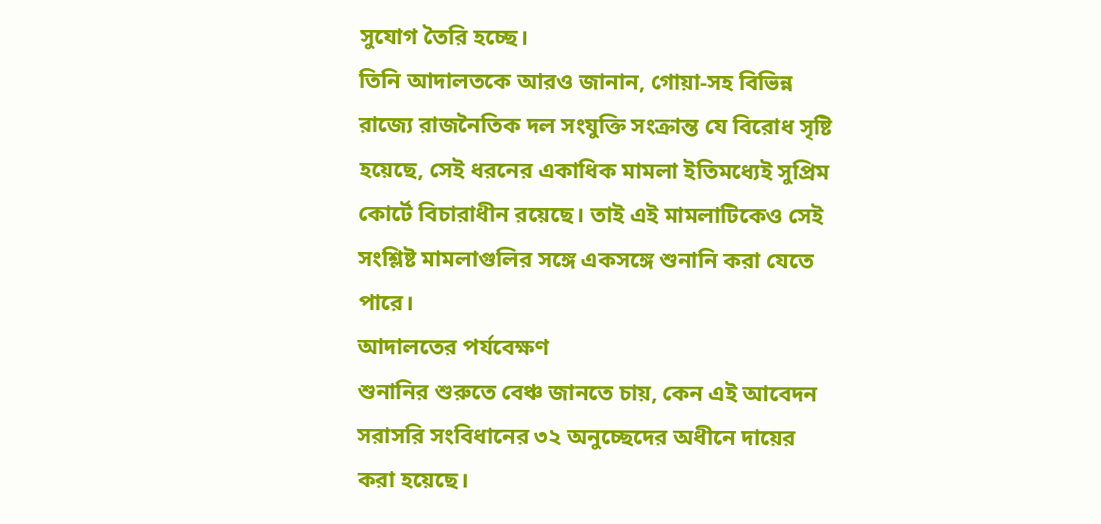সুযোগ তৈরি হচ্ছে।
তিনি আদালতকে আরও জানান, গোয়া-সহ বিভিন্ন রাজ্যে রাজনৈতিক দল সংযুক্তি সংক্রান্ত যে বিরোধ সৃষ্টি হয়েছে, সেই ধরনের একাধিক মামলা ইতিমধ্যেই সুপ্রিম কোর্টে বিচারাধীন রয়েছে। তাই এই মামলাটিকেও সেই সংশ্লিষ্ট মামলাগুলির সঙ্গে একসঙ্গে শুনানি করা যেতে পারে।
আদালতের পর্যবেক্ষণ
শুনানির শুরুতে বেঞ্চ জানতে চায়, কেন এই আবেদন সরাসরি সংবিধানের ৩২ অনুচ্ছেদের অধীনে দায়ের করা হয়েছে।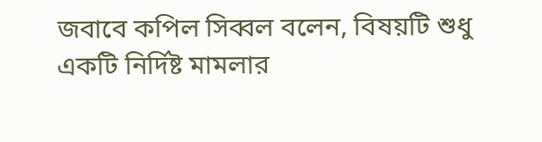জবাবে কপিল সিব্বল বলেন, বিষয়টি শুধু একটি নির্দিষ্ট মামলার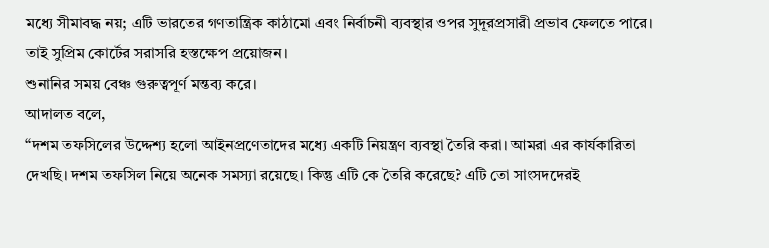মধ্যে সীমাবদ্ধ নয়; এটি ভারতের গণতান্ত্রিক কাঠামো এবং নির্বাচনী ব্যবস্থার ওপর সুদূরপ্রসারী প্রভাব ফেলতে পারে। তাই সুপ্রিম কোর্টের সরাসরি হস্তক্ষেপ প্রয়োজন।
শুনানির সময় বেঞ্চ গুরুত্বপূর্ণ মন্তব্য করে।
আদালত বলে,
“দশম তফসিলের উদ্দেশ্য হলো আইনপ্রণেতাদের মধ্যে একটি নিয়ন্ত্রণ ব্যবস্থা তৈরি করা। আমরা এর কার্যকারিতা দেখছি। দশম তফসিল নিয়ে অনেক সমস্যা রয়েছে। কিন্তু এটি কে তৈরি করেছে? এটি তো সাংসদদেরই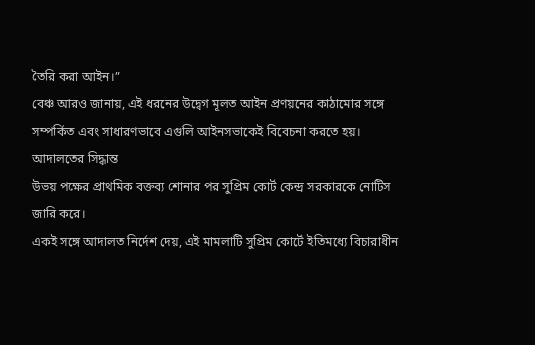তৈরি করা আইন।”
বেঞ্চ আরও জানায়, এই ধরনের উদ্বেগ মূলত আইন প্রণয়নের কাঠামোর সঙ্গে সম্পর্কিত এবং সাধারণভাবে এগুলি আইনসভাকেই বিবেচনা করতে হয়।
আদালতের সিদ্ধান্ত
উভয় পক্ষের প্রাথমিক বক্তব্য শোনার পর সুপ্রিম কোর্ট কেন্দ্র সরকারকে নোটিস জারি করে।
একই সঙ্গে আদালত নির্দেশ দেয়, এই মামলাটি সুপ্রিম কোর্টে ইতিমধ্যে বিচারাধীন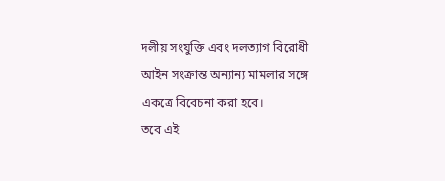দলীয় সংযুক্তি এবং দলত্যাগ বিরোধী আইন সংক্রান্ত অন্যান্য মামলার সঙ্গে একত্রে বিবেচনা করা হবে।
তবে এই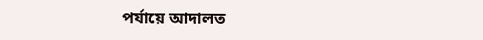পর্যায়ে আদালত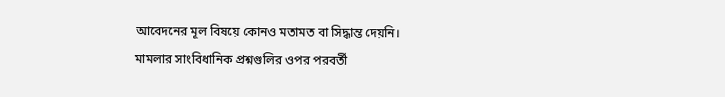আবেদনের মূল বিষয়ে কোনও মতামত বা সিদ্ধান্ত দেয়নি। মামলার সাংবিধানিক প্রশ্নগুলির ওপর পরবর্তী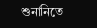শুনানিতে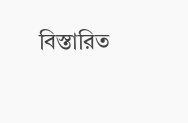বিস্তারিত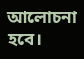আলোচনা হবে।